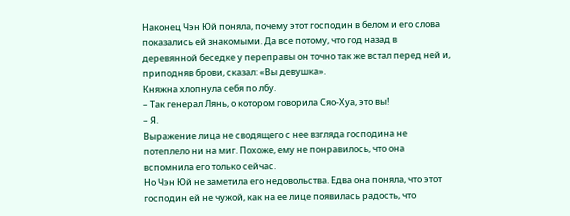Наконец Чэн Юй поняла, почему этот господин в белом и его слова показались ей знакомыми. Да все потому, что год назад в деревянной беседке у переправы он точно так же встал перед ней и, приподняв брови, сказал: «Вы девушка».
Княжна хлопнула себя по лбу.
– Так генерал Лянь, о котором говорила Сяо-Хуа, это вы!
– Я.
Выражение лица не сводящего с нее взгляда господина не потеплело ни на миг. Похоже, ему не понравилось, что она вспомнила его только сейчас.
Но Чэн Юй не заметила его недовольства. Едва она поняла, что этот господин ей не чужой, как на ее лице появилась радость, что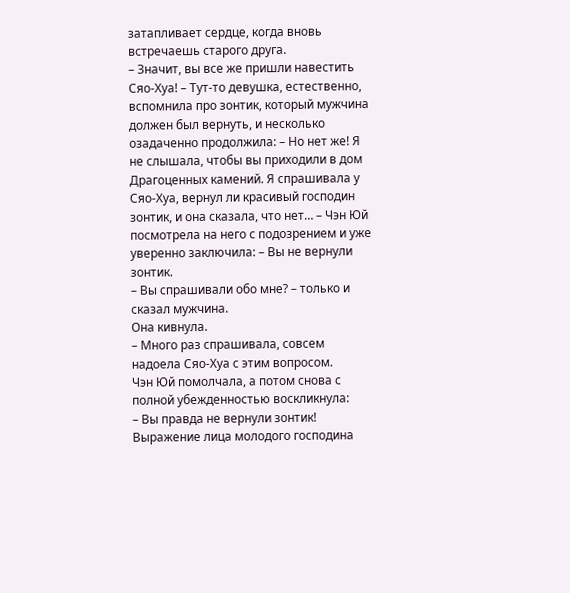затапливает сердце, когда вновь встречаешь старого друга.
– Значит, вы все же пришли навестить Сяо-Хуа! – Тут-то девушка, естественно, вспомнила про зонтик, который мужчина должен был вернуть, и несколько озадаченно продолжила: – Но нет же! Я не слышала, чтобы вы приходили в дом Драгоценных камений. Я спрашивала у Сяо-Хуа, вернул ли красивый господин зонтик, и она сказала, что нет… – Чэн Юй посмотрела на него с подозрением и уже уверенно заключила: – Вы не вернули зонтик.
– Вы спрашивали обо мне? – только и сказал мужчина.
Она кивнула.
– Много раз спрашивала, совсем надоела Сяо-Хуа с этим вопросом.
Чэн Юй помолчала, а потом снова с полной убежденностью воскликнула:
– Вы правда не вернули зонтик!
Выражение лица молодого господина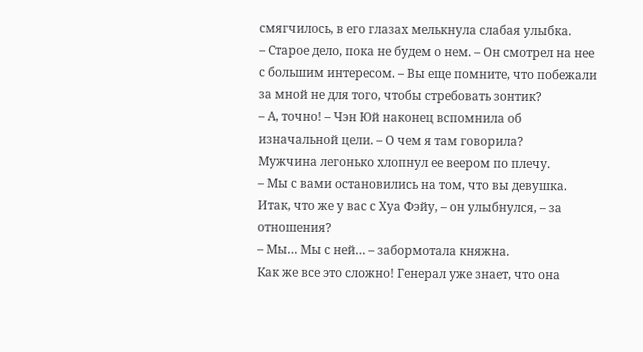смягчилось, в его глазах мелькнула слабая улыбка.
– Старое дело, пока не будем о нем. – Он смотрел на нее с большим интересом. – Вы еще помните, что побежали за мной не для того, чтобы стребовать зонтик?
– А, точно! – Чэн Юй наконец вспомнила об изначальной цели. – О чем я там говорила?
Мужчина легонько хлопнул ее веером по плечу.
– Мы с вами остановились на том, что вы девушка. Итак, что же у вас с Хуа Фэйу, – он улыбнулся, – за отношения?
– Мы… Мы с ней… – забормотала княжна.
Как же все это сложно! Генерал уже знает, что она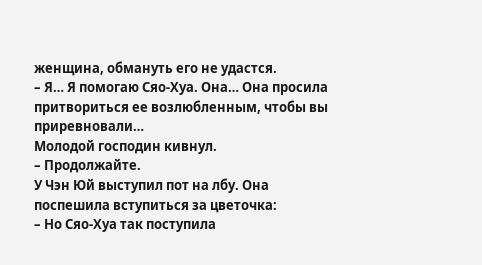женщина, обмануть его не удастся.
– Я… Я помогаю Сяо-Хуа. Она… Она просила притвориться ее возлюбленным, чтобы вы приревновали…
Молодой господин кивнул.
– Продолжайте.
У Чэн Юй выступил пот на лбу. Она поспешила вступиться за цветочка:
– Но Сяо-Хуа так поступила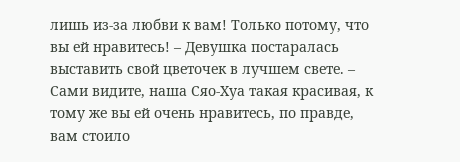лишь из-за любви к вам! Только потому, что вы ей нравитесь! – Девушка постаралась выставить свой цветочек в лучшем свете. – Сами видите, наша Сяо-Хуа такая красивая, к тому же вы ей очень нравитесь, по правде, вам стоило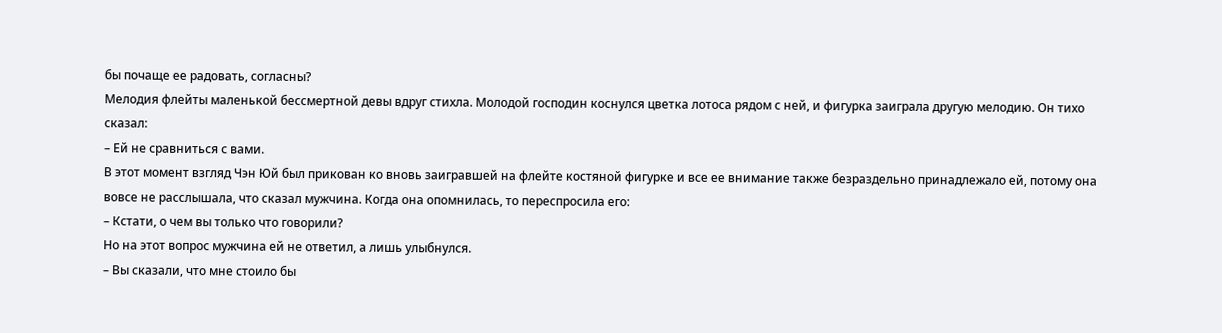бы почаще ее радовать, согласны?
Мелодия флейты маленькой бессмертной девы вдруг стихла. Молодой господин коснулся цветка лотоса рядом с ней, и фигурка заиграла другую мелодию. Он тихо сказал:
– Ей не сравниться с вами.
В этот момент взгляд Чэн Юй был прикован ко вновь заигравшей на флейте костяной фигурке и все ее внимание также безраздельно принадлежало ей, потому она вовсе не расслышала, что сказал мужчина. Когда она опомнилась, то переспросила его:
– Кстати, о чем вы только что говорили?
Но на этот вопрос мужчина ей не ответил, а лишь улыбнулся.
– Вы сказали, что мне стоило бы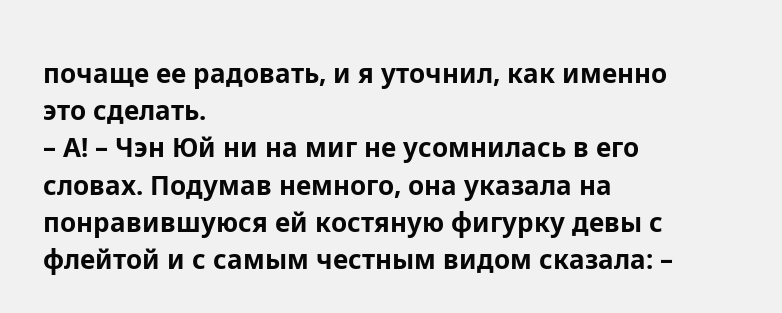почаще ее радовать, и я уточнил, как именно это сделать.
– А! – Чэн Юй ни на миг не усомнилась в его словах. Подумав немного, она указала на понравившуюся ей костяную фигурку девы с флейтой и с самым честным видом сказала: –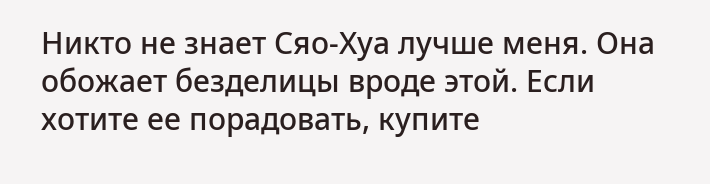Никто не знает Сяо-Хуа лучше меня. Она обожает безделицы вроде этой. Если хотите ее порадовать, купите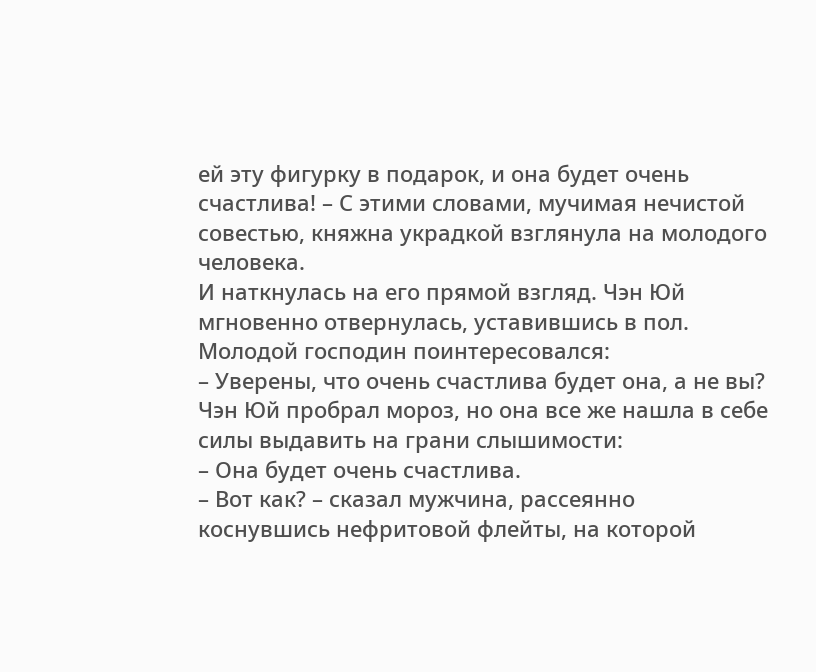ей эту фигурку в подарок, и она будет очень счастлива! – С этими словами, мучимая нечистой совестью, княжна украдкой взглянула на молодого человека.
И наткнулась на его прямой взгляд. Чэн Юй мгновенно отвернулась, уставившись в пол.
Молодой господин поинтересовался:
– Уверены, что очень счастлива будет она, а не вы?
Чэн Юй пробрал мороз, но она все же нашла в себе силы выдавить на грани слышимости:
– Она будет очень счастлива.
– Вот как? – сказал мужчина, рассеянно коснувшись нефритовой флейты, на которой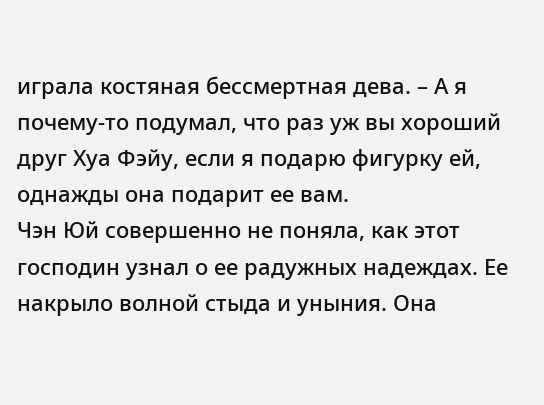играла костяная бессмертная дева. – А я почему-то подумал, что раз уж вы хороший друг Хуа Фэйу, если я подарю фигурку ей, однажды она подарит ее вам.
Чэн Юй совершенно не поняла, как этот господин узнал о ее радужных надеждах. Ее накрыло волной стыда и уныния. Она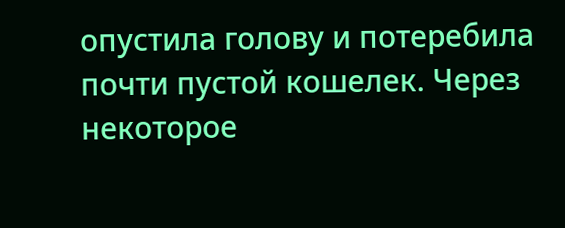опустила голову и потеребила почти пустой кошелек. Через некоторое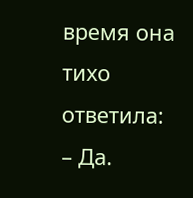время она тихо ответила:
– Да.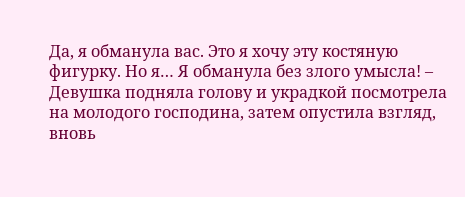Да, я обманула вас. Это я хочу эту костяную фигурку. Но я… Я обманула без злого умысла! – Девушка подняла голову и украдкой посмотрела на молодого господина, затем опустила взгляд, вновь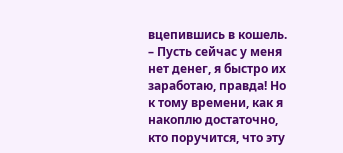вцепившись в кошель. – Пусть сейчас у меня нет денег, я быстро их заработаю, правда! Но к тому времени, как я накоплю достаточно, кто поручится, что эту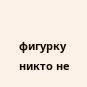фигурку никто не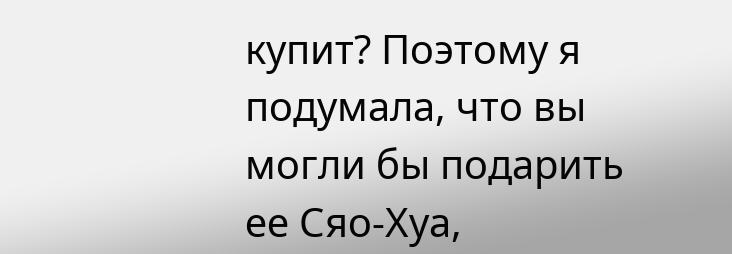купит? Поэтому я подумала, что вы могли бы подарить ее Сяо-Хуа,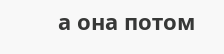а она потом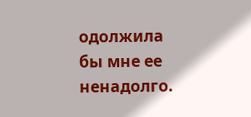одолжила бы мне ее ненадолго.